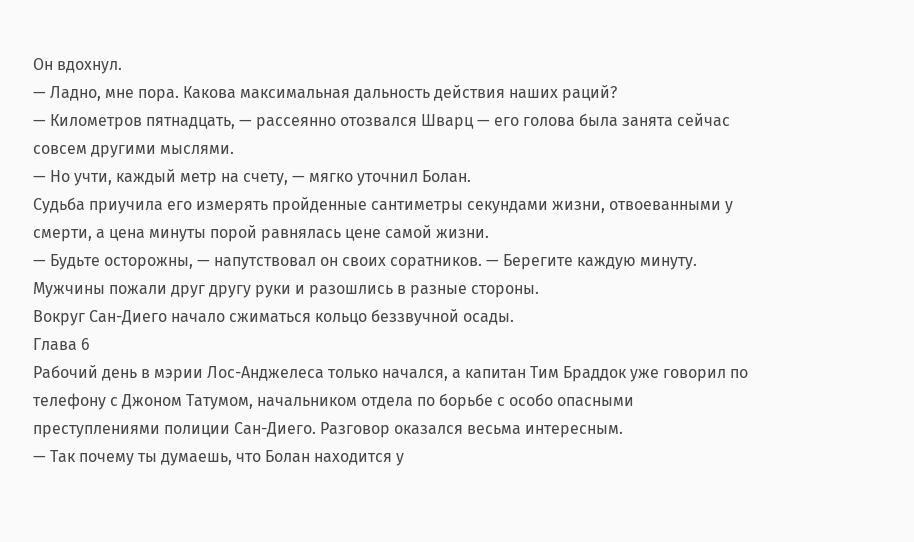Он вдохнул.
— Ладно, мне пора. Какова максимальная дальность действия наших раций?
— Километров пятнадцать, — рассеянно отозвался Шварц — его голова была занята сейчас совсем другими мыслями.
— Но учти, каждый метр на счету, — мягко уточнил Болан.
Судьба приучила его измерять пройденные сантиметры секундами жизни, отвоеванными у смерти, а цена минуты порой равнялась цене самой жизни.
— Будьте осторожны, — напутствовал он своих соратников. — Берегите каждую минуту.
Мужчины пожали друг другу руки и разошлись в разные стороны.
Вокруг Сан-Диего начало сжиматься кольцо беззвучной осады.
Глава 6
Рабочий день в мэрии Лос-Анджелеса только начался, а капитан Тим Браддок уже говорил по телефону с Джоном Татумом, начальником отдела по борьбе с особо опасными преступлениями полиции Сан-Диего. Разговор оказался весьма интересным.
— Так почему ты думаешь, что Болан находится у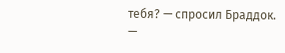тебя? — спросил Браддок.
—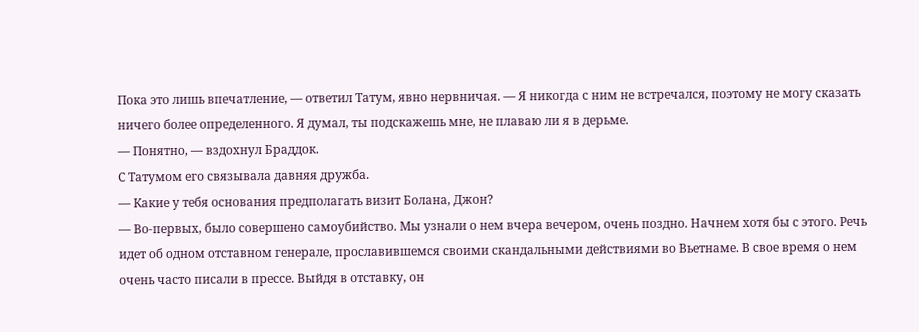Пока это лишь впечатление, — ответил Татум, явно нервничая. — Я никогда с ним не встречался, поэтому не могу сказать ничего более определенного. Я думал, ты подскажешь мне, не плаваю ли я в дерьме.
— Понятно, — вздохнул Браддок.
С Татумом его связывала давняя дружба.
— Какие у тебя основания предполагать визит Болана, Джон?
— Во-первых, было совершено самоубийство. Мы узнали о нем вчера вечером, очень поздно. Начнем хотя бы с этого. Речь идет об одном отставном генерале, прославившемся своими скандальными действиями во Вьетнаме. В свое время о нем очень часто писали в прессе. Выйдя в отставку, он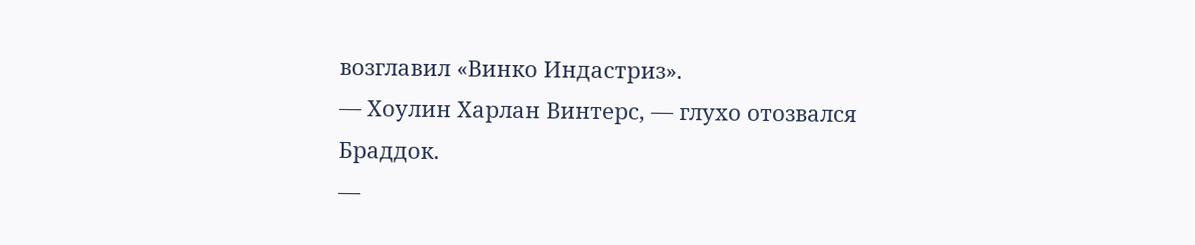возглавил «Винко Индастриз».
— Хоулин Харлан Винтерс, — глухо отозвался Браддок.
—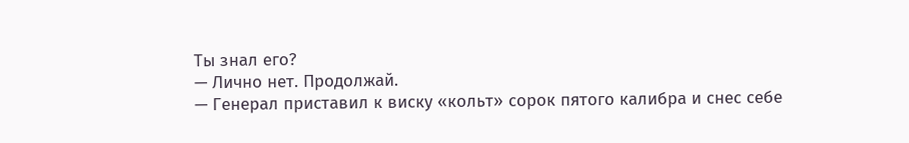Ты знал его?
— Лично нет. Продолжай.
— Генерал приставил к виску «кольт» сорок пятого калибра и снес себе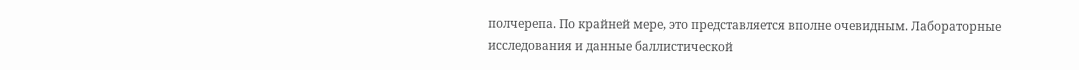полчерепа. По крайней мере, это представляется вполне очевидным. Лабораторные исследования и данные баллистической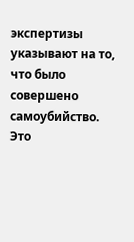экспертизы указывают на то, что было совершено самоубийство. Это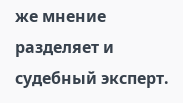же мнение разделяет и судебный эксперт.